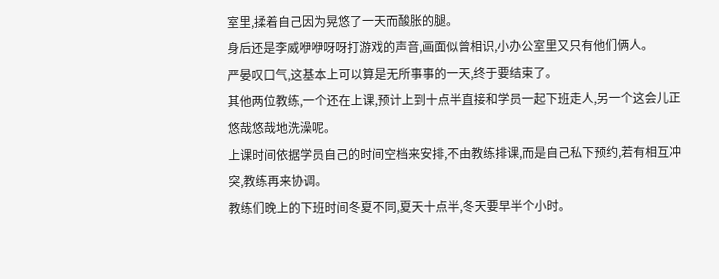室里,揉着自己因为晃悠了一天而酸胀的腿。
身后还是李威咿咿呀呀打游戏的声音,画面似曾相识,小办公室里又只有他们俩人。
严晏叹口气,这基本上可以算是无所事事的一天,终于要结束了。
其他两位教练,一个还在上课,预计上到十点半直接和学员一起下班走人,另一个这会儿正悠哉悠哉地洗澡呢。
上课时间依据学员自己的时间空档来安排,不由教练排课,而是自己私下预约,若有相互冲突,教练再来协调。
教练们晚上的下班时间冬夏不同,夏天十点半,冬天要早半个小时。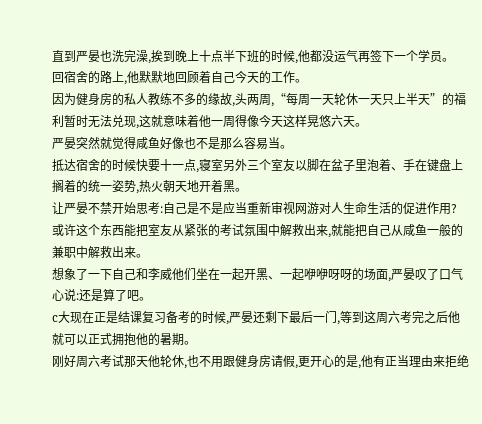直到严晏也洗完澡,挨到晚上十点半下班的时候,他都没运气再签下一个学员。
回宿舍的路上,他默默地回顾着自己今天的工作。
因为健身房的私人教练不多的缘故,头两周,“每周一天轮休一天只上半天”的福利暂时无法兑现,这就意味着他一周得像今天这样晃悠六天。
严晏突然就觉得咸鱼好像也不是那么容易当。
抵达宿舍的时候快要十一点,寝室另外三个室友以脚在盆子里泡着、手在键盘上搁着的统一姿势,热火朝天地开着黑。
让严晏不禁开始思考:自己是不是应当重新审视网游对人生命生活的促进作用?
或许这个东西能把室友从紧张的考试氛围中解救出来,就能把自己从咸鱼一般的兼职中解救出来。
想象了一下自己和李威他们坐在一起开黑、一起咿咿呀呀的场面,严晏叹了口气心说:还是算了吧。
c大现在正是结课复习备考的时候,严晏还剩下最后一门,等到这周六考完之后他就可以正式拥抱他的暑期。
刚好周六考试那天他轮休,也不用跟健身房请假,更开心的是,他有正当理由来拒绝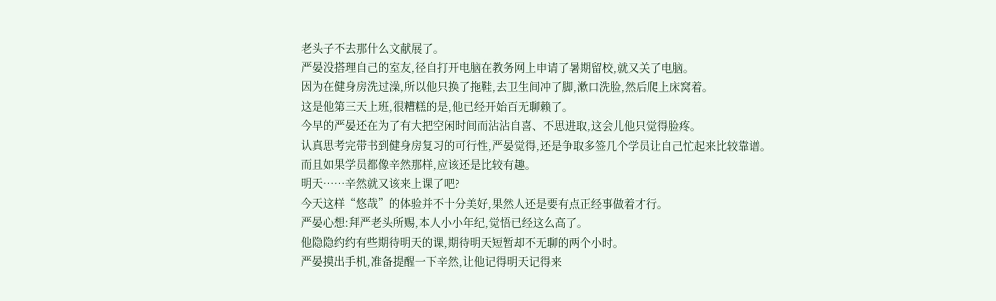老头子不去那什么文献展了。
严晏没搭理自己的室友,径自打开电脑在教务网上申请了暑期留校,就又关了电脑。
因为在健身房洗过澡,所以他只换了拖鞋,去卫生间冲了脚,漱口洗脸,然后爬上床窝着。
这是他第三天上班,很糟糕的是,他已经开始百无聊赖了。
今早的严晏还在为了有大把空闲时间而沾沾自喜、不思进取,这会儿他只觉得脸疼。
认真思考完带书到健身房复习的可行性,严晏觉得,还是争取多签几个学员让自己忙起来比较靠谱。
而且如果学员都像辛然那样,应该还是比较有趣。
明天……辛然就又该来上课了吧?
今天这样“悠哉”的体验并不十分美好,果然人还是要有点正经事做着才行。
严晏心想:拜严老头所赐,本人小小年纪,觉悟已经这么高了。
他隐隐约约有些期待明天的课,期待明天短暂却不无聊的两个小时。
严晏摸出手机,准备提醒一下辛然,让他记得明天记得来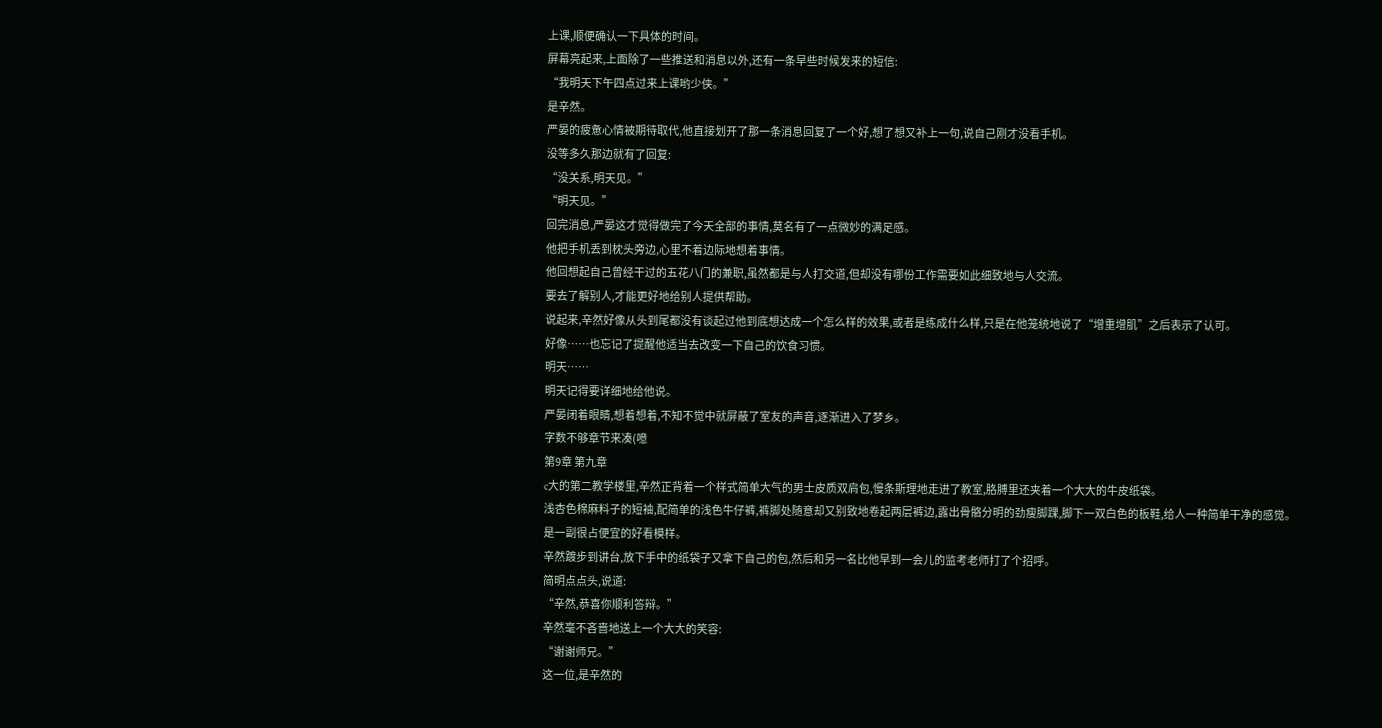上课,顺便确认一下具体的时间。
屏幕亮起来,上面除了一些推送和消息以外,还有一条早些时候发来的短信:
“我明天下午四点过来上课哟少侠。”
是辛然。
严晏的疲惫心情被期待取代,他直接划开了那一条消息回复了一个好,想了想又补上一句,说自己刚才没看手机。
没等多久那边就有了回复:
“没关系,明天见。”
“明天见。”
回完消息,严晏这才觉得做完了今天全部的事情,莫名有了一点微妙的满足感。
他把手机丢到枕头旁边,心里不着边际地想着事情。
他回想起自己曾经干过的五花八门的兼职,虽然都是与人打交道,但却没有哪份工作需要如此细致地与人交流。
要去了解别人,才能更好地给别人提供帮助。
说起来,辛然好像从头到尾都没有谈起过他到底想达成一个怎么样的效果,或者是练成什么样,只是在他笼统地说了“增重增肌”之后表示了认可。
好像……也忘记了提醒他适当去改变一下自己的饮食习惯。
明天……
明天记得要详细地给他说。
严晏闭着眼睛,想着想着,不知不觉中就屏蔽了室友的声音,逐渐进入了梦乡。
字数不够章节来凑(噫
第9章 第九章
c大的第二教学楼里,辛然正背着一个样式简单大气的男士皮质双肩包,慢条斯理地走进了教室,胳膊里还夹着一个大大的牛皮纸袋。
浅杏色棉麻料子的短袖,配简单的浅色牛仔裤,裤脚处随意却又别致地卷起两层裤边,露出骨骼分明的劲瘦脚踝,脚下一双白色的板鞋,给人一种简单干净的感觉。
是一副很占便宜的好看模样。
辛然踱步到讲台,放下手中的纸袋子又拿下自己的包,然后和另一名比他早到一会儿的监考老师打了个招呼。
简明点点头,说道:
“辛然,恭喜你顺利答辩。”
辛然毫不吝啬地送上一个大大的笑容:
“谢谢师兄。”
这一位,是辛然的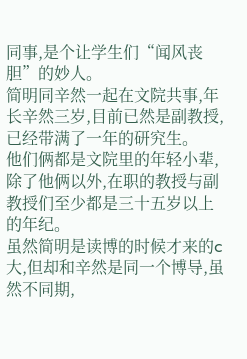同事,是个让学生们“闻风丧胆”的妙人。
简明同辛然一起在文院共事,年长辛然三岁,目前已然是副教授,已经带满了一年的研究生。
他们俩都是文院里的年轻小辈,除了他俩以外,在职的教授与副教授们至少都是三十五岁以上的年纪。
虽然简明是读博的时候才来的c大,但却和辛然是同一个博导,虽然不同期,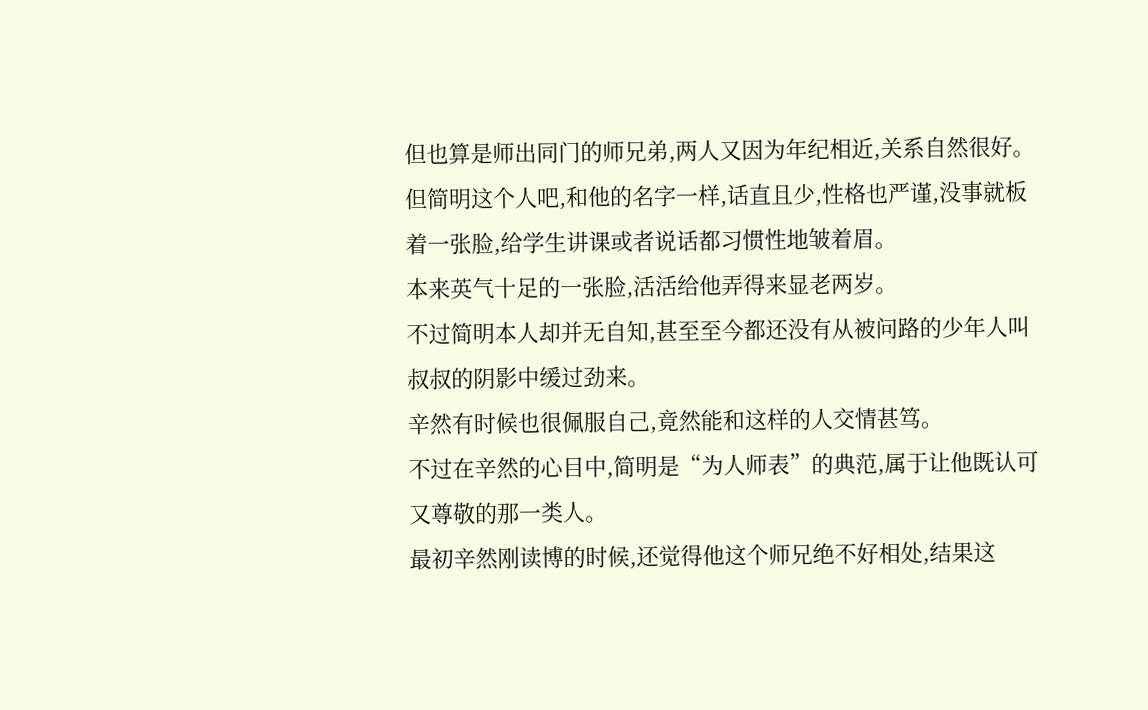但也算是师出同门的师兄弟,两人又因为年纪相近,关系自然很好。
但简明这个人吧,和他的名字一样,话直且少,性格也严谨,没事就板着一张脸,给学生讲课或者说话都习惯性地皱着眉。
本来英气十足的一张脸,活活给他弄得来显老两岁。
不过简明本人却并无自知,甚至至今都还没有从被问路的少年人叫叔叔的阴影中缓过劲来。
辛然有时候也很佩服自己,竟然能和这样的人交情甚笃。
不过在辛然的心目中,简明是“为人师表”的典范,属于让他既认可又尊敬的那一类人。
最初辛然刚读博的时候,还觉得他这个师兄绝不好相处,结果这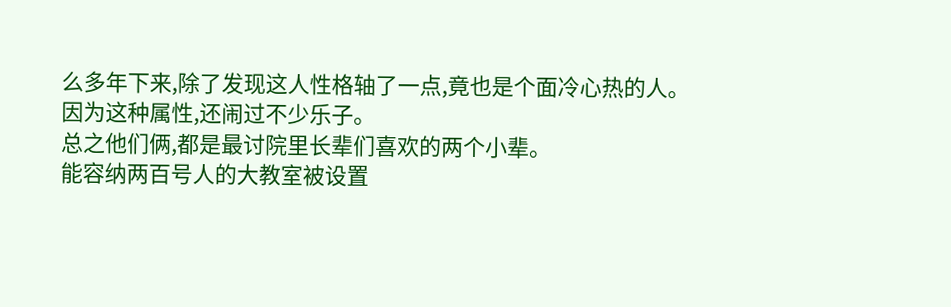么多年下来,除了发现这人性格轴了一点,竟也是个面冷心热的人。
因为这种属性,还闹过不少乐子。
总之他们俩,都是最讨院里长辈们喜欢的两个小辈。
能容纳两百号人的大教室被设置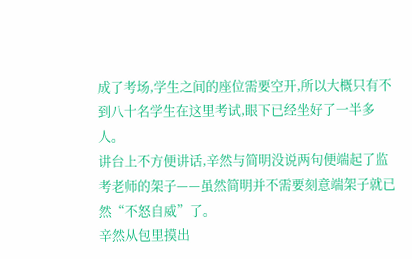成了考场,学生之间的座位需要空开,所以大概只有不到八十名学生在这里考试,眼下已经坐好了一半多人。
讲台上不方便讲话,辛然与简明没说两句便端起了监考老师的架子——虽然简明并不需要刻意端架子就已然“不怒自威”了。
辛然从包里摸出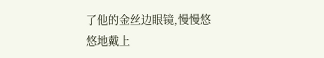了他的金丝边眼镜,慢慢悠悠地戴上